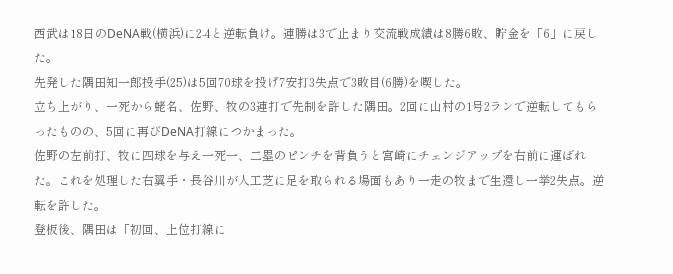西武は18日のDeNA戦(横浜)に2-4と逆転負け。連勝は3で止まり交流戦成績は8勝6敗、貯金を「6」に戻した。
先発した隅田知一郎投手(25)は5回70球を投げ7安打3失点で3敗目(6勝)を喫した。
立ち上がり、一死から蛯名、佐野、牧の3連打で先制を許した隅田。2回に山村の1号2ランで逆転してもらったものの、5回に再びDeNA打線につかまった。
佐野の左前打、牧に四球を与え一死一、二塁のピンチを背負うと宮崎にチェンジアップを右前に運ばれた。これを処理した右翼手・長谷川が人工芝に足を取られる場面もあり一走の牧まで生還し一挙2失点。逆転を許した。
登板後、隅田は「初回、上位打線に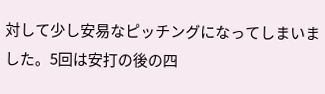対して少し安易なピッチングになってしまいました。5回は安打の後の四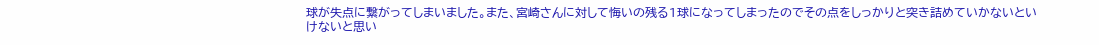球が失点に繋がってしまいました。また、宮崎さんに対して悔いの残る1球になってしまったのでその点をしっかりと突き詰めていかないといけないと思い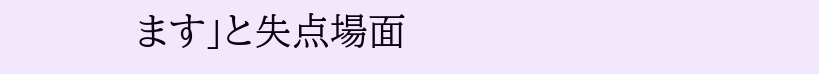ます」と失点場面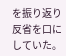を振り返り反省を口にしていた。